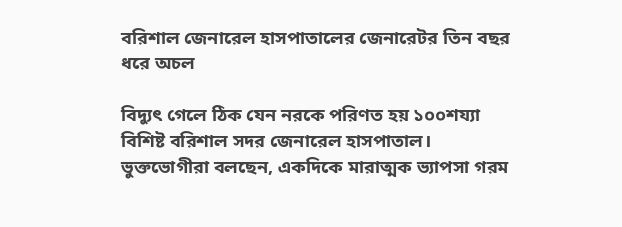বরিশাল জেনারেল হাসপাতালের জেনারেটর তিন বছর ধরে অচল

বিদ্যুৎ গেলে ঠিক যেন নরকে পরিণত হয় ১০০শয্যা বিশিষ্ট বরিশাল সদর জেনারেল হাসপাতাল। ভুক্তভোগীরা বলছেন, একদিকে মারাত্মক ভ্যাপসা গরম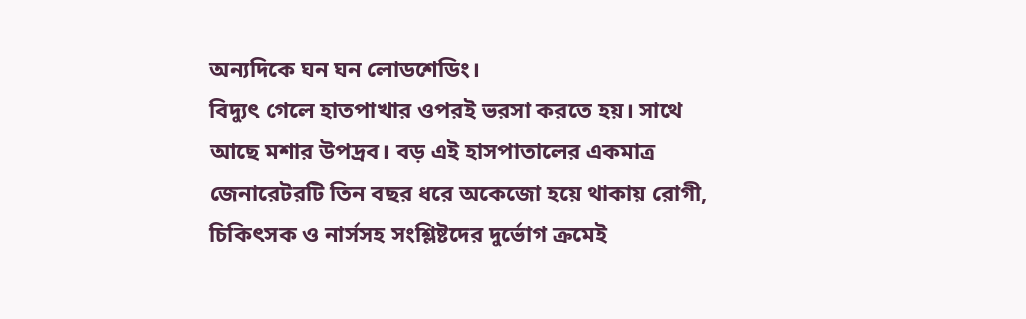অন্যদিকে ঘন ঘন লোডশেডিং।
বিদ্যুৎ গেলে হাতপাখার ওপরই ভরসা করতে হয়। সাথে আছে মশার উপদ্রব। বড় এই হাসপাতালের একমাত্র জেনারেটরটি তিন বছর ধরে অকেজো হয়ে থাকায় রোগী, চিকিৎসক ও নার্সসহ সংশ্লিষ্টদের দুর্ভোগ ক্রমেই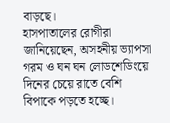বাড়ছে।
হাসপাতালের রোগীরা জানিয়েছেন, অসহনীয় ভ্যাপসা গরম ও ঘন ঘন লোডশেডিংয়ে দিনের চেয়ে রাতে বেশি বিপাকে পড়তে হচ্ছে।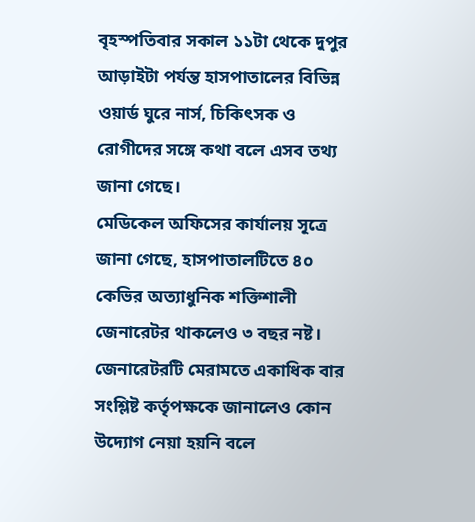বৃহস্পতিবার সকাল ১১টা থেকে দুপুর আড়াইটা পর্যন্ত হাসপাতালের বিভিন্ন ওয়ার্ড ঘুরে নার্স, চিকিৎসক ও রোগীদের সঙ্গে কথা বলে এসব তথ্য জানা গেছে।
মেডিকেল অফিসের কার্যালয় সূত্রে জানা গেছে, হাসপাতালটিতে ৪০ কেভির অত্যাধুনিক শক্তিশালী জেনারেটর থাকলেও ৩ বছর নষ্ট। জেনারেটরটি মেরামতে একাধিক বার সংশ্লিষ্ট কর্তৃপক্ষকে জানালেও কোন উদ্যোগ নেয়া হয়নি বলে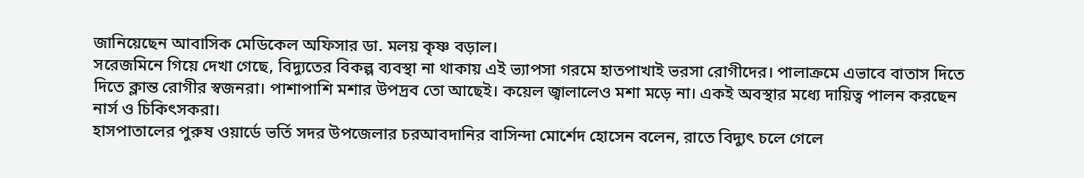জানিয়েছেন আবাসিক মেডিকেল অফিসার ডা. মলয় কৃষ্ণ বড়াল।
সরেজমিনে গিয়ে দেখা গেছে, বিদ্যুতের বিকল্প ব্যবস্থা না থাকায় এই ভ্যাপসা গরমে হাতপাখাই ভরসা রোগীদের। পালাক্রমে এভাবে বাতাস দিতে দিতে ক্লান্ত রোগীর স্বজনরা। পাশাপাশি মশার উপদ্রব তো আছেই। কয়েল জ্বালালেও মশা মড়ে না। একই অবস্থার মধ্যে দায়িত্ব পালন করছেন নার্স ও চিকিৎসকরা।
হাসপাতালের পুরুষ ওয়ার্ডে ভর্তি সদর উপজেলার চরআবদানির বাসিন্দা মোর্শেদ হোসেন বলেন, রাতে বিদ্যুৎ চলে গেলে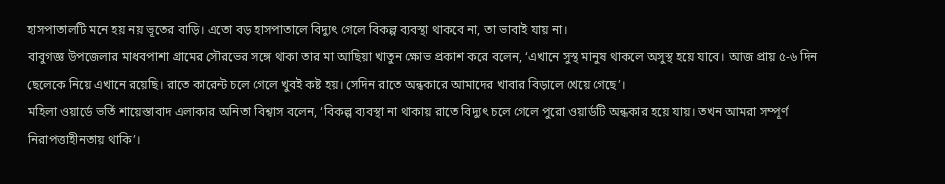হাসপাতালটি মনে হয় নয় ভূতের বাড়ি। এতো বড় হাসপাতালে বিদ্যুৎ গেলে বিকল্প ব্যবস্থা থাকবে না, তা ভাবাই যায় না।
বাবুগজ্ঞ উপজেলার মাধবপাশা গ্রামের সৌরভের সঙ্গে থাকা তার মা আছিয়া খাতুন ক্ষোভ প্রকাশ করে বলেন, ‘এখানে সুস্থ মানুষ থাকলে অসুস্থ হয়ে যাবে। আজ প্রায় ৫-৬ দিন ছেলেকে নিয়ে এখানে রয়েছি। রাতে কারেন্ট চলে গেলে খুবই কষ্ট হয়। সেদিন রাতে অন্ধকারে আমাদের খাবার বিড়ালে খেয়ে গেছে’।
মহিলা ওয়ার্ডে ভর্তি শায়েস্তাবাদ এলাকার অনিতা বিশ্বাস বলেন, ‘বিকল্প ব্যবস্থা না থাকায় রাতে বিদ্যুৎ চলে গেলে পুরো ওয়ার্ডটি অন্ধকার হয়ে যায়। তখন আমরা সম্পূর্ণ নিরাপত্তাহীনতায় থাকি’।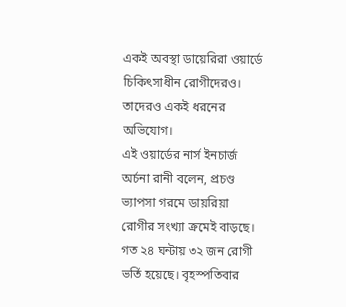একই অবস্থা ডায়েরিরা ওয়ার্ডে চিকিৎসাধীন রোগীদেরও। তাদেরও একই ধরনের অভিযোগ।
এই ওয়ার্ডের নার্স ইনচার্জ অর্চনা রানী বলেন, প্রচণ্ড ভ্যাপসা গরমে ডায়রিয়া রোগীর সংখ্যা ক্রমেই বাড়ছে। গত ২৪ ঘন্টায় ৩২ জন রোগী ভর্তি হয়েছে। বৃহস্পতিবার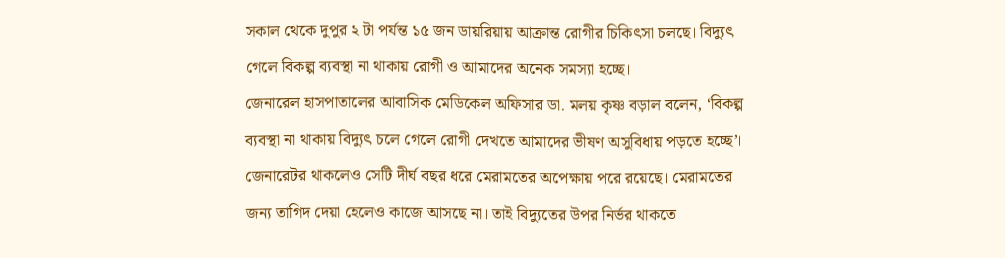সকাল থেকে দুপুর ২ টা পর্যন্ত ১৫ জন ডায়রিয়ায় আক্রান্ত রোগীর চিকিৎসা চলছে। বিদ্যুৎ গেলে বিকল্প ব্যবস্থা না থাকায় রোগী ও আমাদের অনেক সমস্যা হচ্ছে।
জেনারেল হাসপাতালের আবাসিক মেডিকেল অফিসার ডা. মলয় কৃষ্ণ বড়াল বলেন, ‘বিকল্প ব্যবস্থা না থাকায় বিদ্যুৎ চলে গেলে রোগী দেখতে আমাদের ভীষণ অসুবিধায় পড়তে হচ্ছে’। জেনারেটর থাকলেও সেটি দীর্ঘ বছর ধরে মেরামতের অপেক্ষায় পরে রয়েছে। মেরামতের জন্য তাগিদ দেয়া হেলেও কাজে আসছে না। তাই বিদ্যুতের উপর নির্ভর থাকতে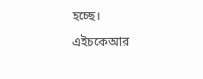হচ্ছে।
এইচকেআর